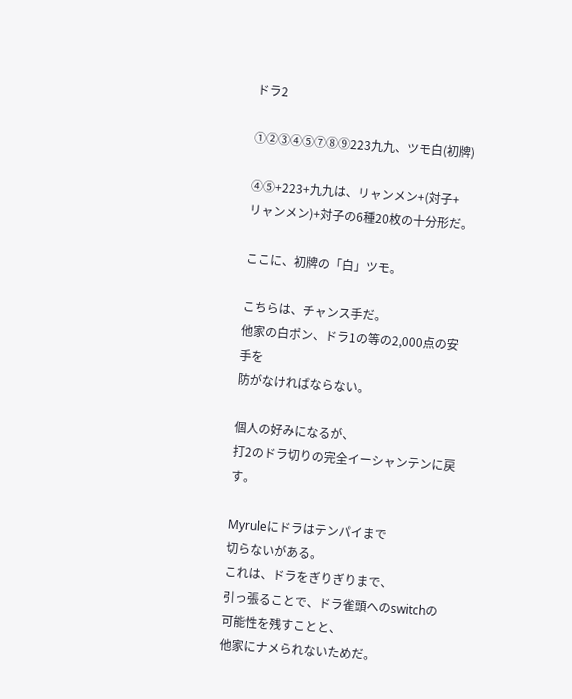ドラ2

①②③④⑤⑦⑧⑨223九九、ツモ白(初牌)

④⑤+223+九九は、リャンメン+(対子+
リャンメン)+対子の6種20枚の十分形だ。

ここに、初牌の「白」ツモ。

こちらは、チャンス手だ。
他家の白ポン、ドラ1の等の2,000点の安手を
防がなければならない。

個人の好みになるが、
打2のドラ切りの完全イーシャンテンに戻す。

Myruleにドラはテンパイまで
切らないがある。
これは、ドラをぎりぎりまで、
引っ張ることで、ドラ雀頭へのswitchの
可能性を残すことと、
他家にナメられないためだ。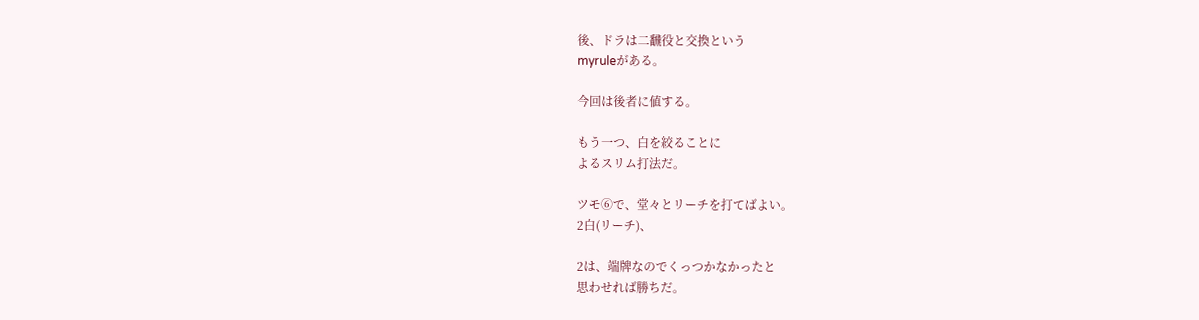後、ドラは二飜役と交換という
myruleがある。

今回は後者に値する。

もう一つ、白を絞ることに
よるスリム打法だ。

ツモ⑥で、堂々とリーチを打てばよい。
2白(リーチ)、

2は、端牌なのでくっつかなかったと
思わせれば勝ちだ。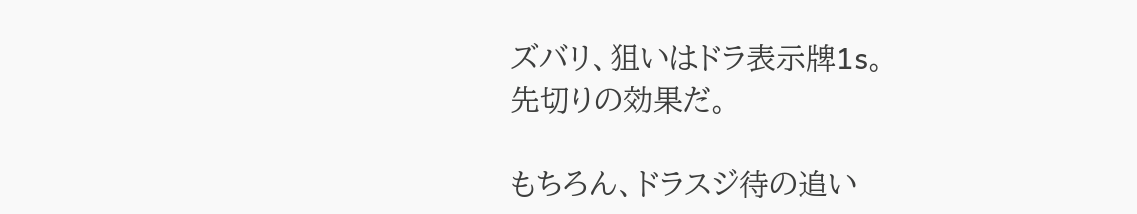ズバリ、狙いはドラ表示牌1s。
先切りの効果だ。

もちろん、ドラスジ待の追い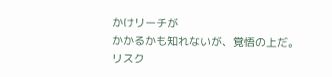かけリーチが
かかるかも知れないが、覚悟の上だ。
リスク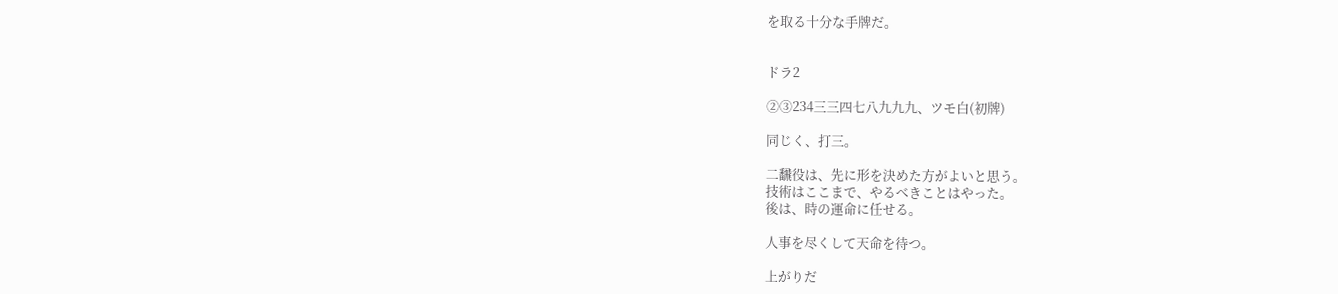を取る十分な手牌だ。


ドラ2

②③234三三四七八九九九、ツモ白(初牌)

同じく、打三。

二飜役は、先に形を決めた方がよいと思う。
技術はここまで、やるべきことはやった。
後は、時の運命に任せる。

人事を尽くして天命を待つ。

上がりだ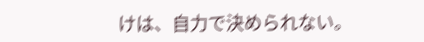けは、自力で決められない。